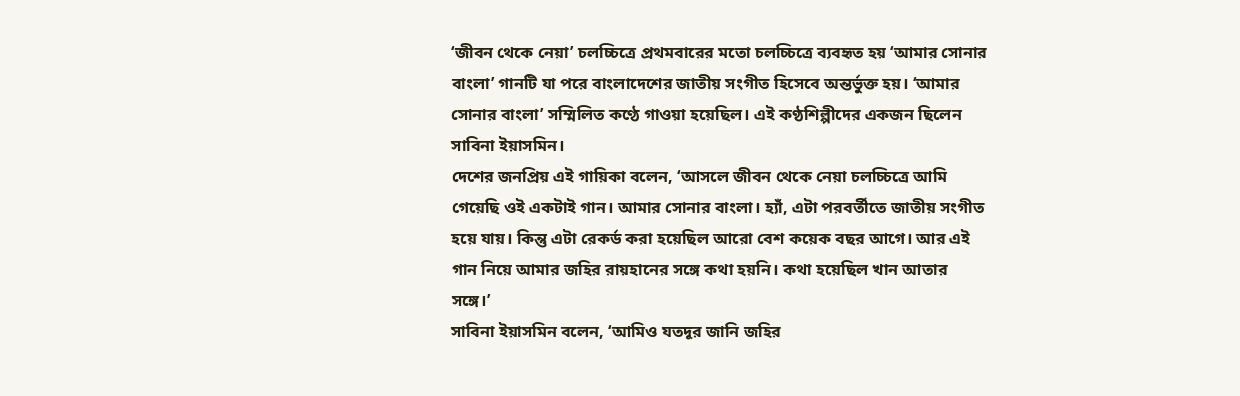‘জীবন থেকে নেয়া’ চলচ্চিত্রে প্রথমবারের মতো চলচ্চিত্রে ব্যবহৃত হয় ‘আমার সোনার বাংলা’ গানটি যা পরে বাংলাদেশের জাতীয় সংগীত হিসেবে অন্তর্ভুক্ত হয়। ‘আমার সোনার বাংলা’ সম্মিলিত কণ্ঠে গাওয়া হয়েছিল। এই কণ্ঠশিল্পীদের একজন ছিলেন সাবিনা ইয়াসমিন।
দেশের জনপ্রিয় এই গায়িকা বলেন, ‘আসলে জীবন থেকে নেয়া চলচ্চিত্রে আমি গেয়েছি ওই একটাই গান। আমার সোনার বাংলা। হ্যাঁ, এটা পরবর্তীতে জাতীয় সংগীত হয়ে যায়। কিন্তু এটা রেকর্ড করা হয়েছিল আরো বেশ কয়েক বছর আগে। আর এই গান নিয়ে আমার জহির রায়হানের সঙ্গে কথা হয়নি। কথা হয়েছিল খান আতার সঙ্গে।’
সাবিনা ইয়াসমিন বলেন, ‘আমিও যতদূর জানি জহির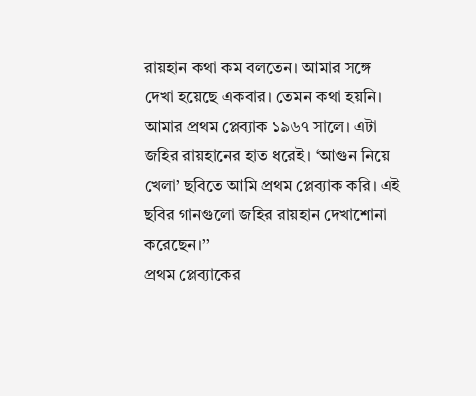রায়হান কথা কম বলতেন। আমার সঙ্গে দেখা হয়েছে একবার। তেমন কথা হয়নি। আমার প্রথম প্লেব্যাক ১৯৬৭ সালে। এটা জহির রায়হানের হাত ধরেই। ‘আগুন নিয়ে খেলা’ ছবিতে আমি প্রথম প্লেব্যাক করি। এই ছবির গানগুলো জহির রায়হান দেখাশোনা করেছেন।’’
প্রথম প্লেব্যাকের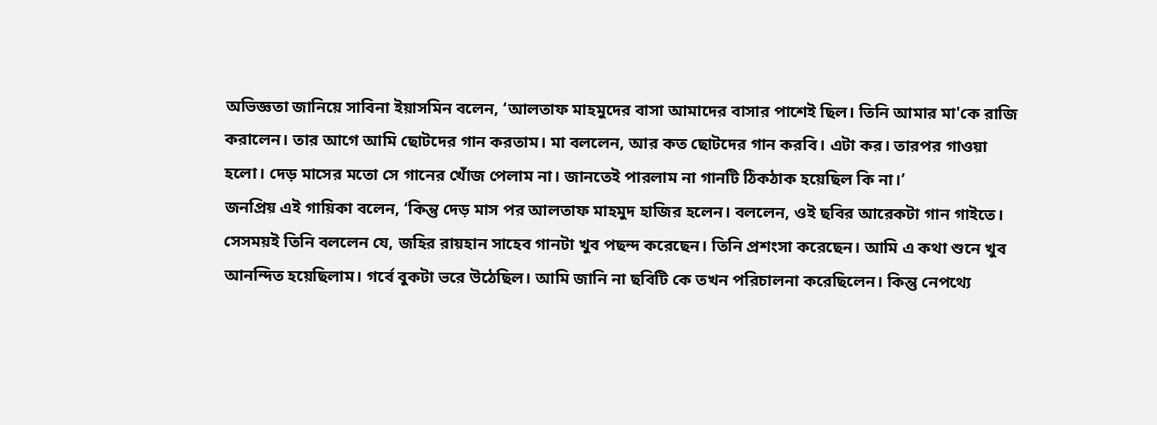অভিজ্ঞতা জানিয়ে সাবিনা ইয়াসমিন বলেন, ‘আলতাফ মাহমুদের বাসা আমাদের বাসার পাশেই ছিল। তিনি আমার মা'কে রাজি করালেন। তার আগে আমি ছোটদের গান করতাম। মা বললেন, আর কত ছোটদের গান করবি। এটা কর। তারপর গাওয়া হলো। দেড় মাসের মতো সে গানের খোঁজ পেলাম না। জানতেই পারলাম না গানটি ঠিকঠাক হয়েছিল কি না।’
জনপ্রিয় এই গায়িকা বলেন, ‘কিন্তু দেড় মাস পর আলতাফ মাহমুদ হাজির হলেন। বললেন, ওই ছবির আরেকটা গান গাইতে। সেসময়ই তিনি বললেন যে, জহির রায়হান সাহেব গানটা খুব পছন্দ করেছেন। তিনি প্রশংসা করেছেন। আমি এ কথা শুনে খুব আনন্দিত হয়েছিলাম। গর্বে বুকটা ভরে উঠেছিল। আমি জানি না ছবিটি কে তখন পরিচালনা করেছিলেন। কিন্তু নেপথ্যে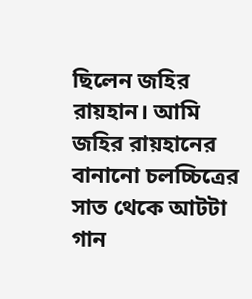ছিলেন জহির রায়হান। আমি জহির রায়হানের বানানো চলচ্চিত্রের সাত থেকে আটটা গান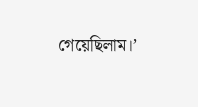গেয়েছিলাম।’